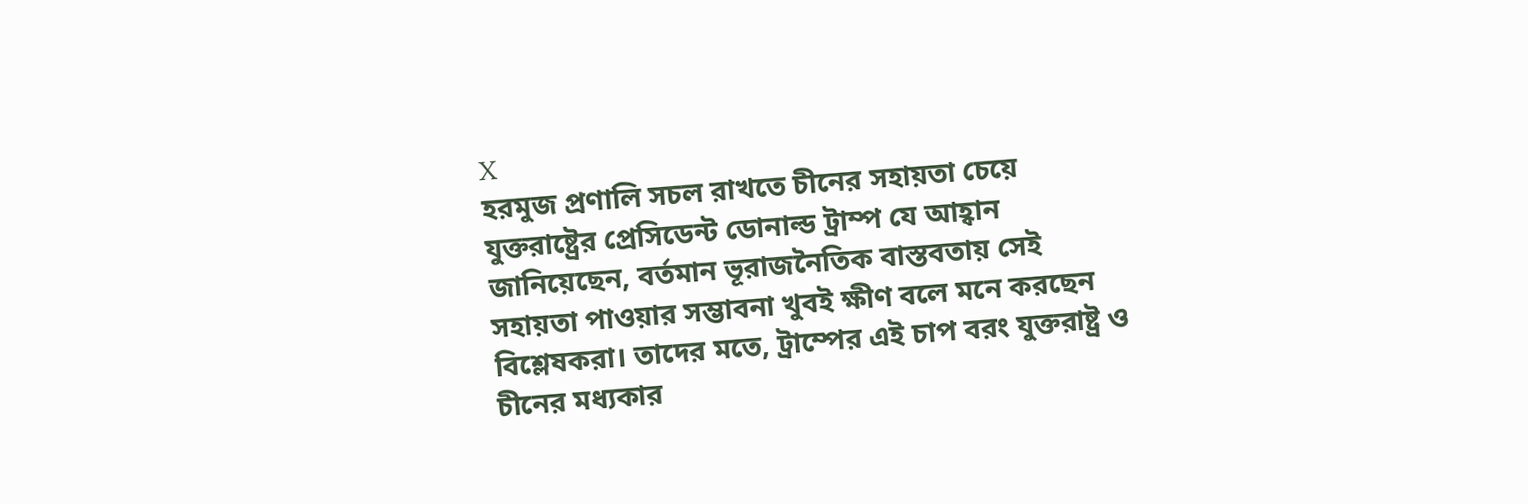X
হরমুজ প্রণালি সচল রাখতে চীনের সহায়তা চেয়ে যুক্তরাষ্ট্রের প্রেসিডেন্ট ডোনাল্ড ট্রাম্প যে আহ্বান জানিয়েছেন, বর্তমান ভূরাজনৈতিক বাস্তবতায় সেই সহায়তা পাওয়ার সম্ভাবনা খুবই ক্ষীণ বলে মনে করছেন বিশ্লেষকরা। তাদের মতে, ট্রাম্পের এই চাপ বরং যুক্তরাষ্ট্র ও চীনের মধ্যকার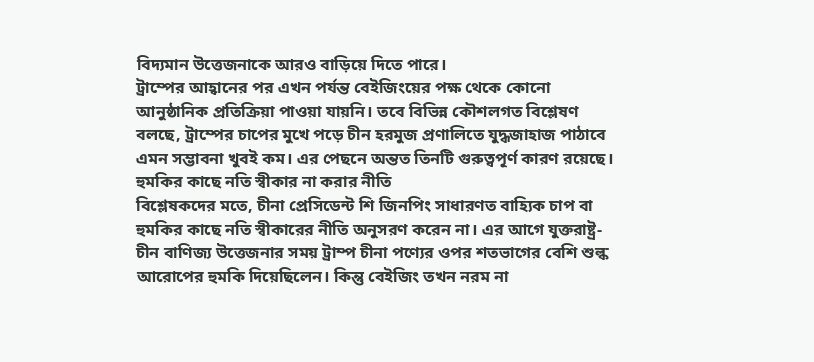বিদ্যমান উত্তেজনাকে আরও বাড়িয়ে দিতে পারে।
ট্রাম্পের আহ্বানের পর এখন পর্যন্ত বেইজিংয়ের পক্ষ থেকে কোনো আনুষ্ঠানিক প্রতিক্রিয়া পাওয়া যায়নি। তবে বিভিন্ন কৌশলগত বিশ্লেষণ বলছে, ট্রাম্পের চাপের মুখে পড়ে চীন হরমুজ প্রণালিতে যুদ্ধজাহাজ পাঠাবে এমন সম্ভাবনা খুবই কম। এর পেছনে অন্তত তিনটি গুরুত্বপূর্ণ কারণ রয়েছে।
হুমকির কাছে নতি স্বীকার না করার নীতি
বিশ্লেষকদের মতে, চীনা প্রেসিডেন্ট শি জিনপিং সাধারণত বাহ্যিক চাপ বা হুমকির কাছে নতি স্বীকারের নীতি অনুসরণ করেন না। এর আগে যুক্তরাষ্ট্র-চীন বাণিজ্য উত্তেজনার সময় ট্রাম্প চীনা পণ্যের ওপর শতভাগের বেশি শুল্ক আরোপের হুমকি দিয়েছিলেন। কিন্তু বেইজিং তখন নরম না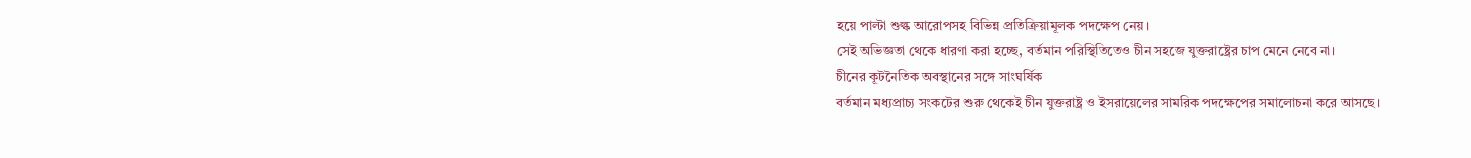হয়ে পাল্টা শুল্ক আরোপসহ বিভিন্ন প্রতিক্রিয়ামূলক পদক্ষেপ নেয়।
সেই অভিজ্ঞতা থেকে ধারণা করা হচ্ছে, বর্তমান পরিস্থিতিতেও চীন সহজে যুক্তরাষ্ট্রের চাপ মেনে নেবে না।
চীনের কূটনৈতিক অবস্থানের সঙ্গে সাংঘর্ষিক
বর্তমান মধ্যপ্রাচ্য সংকটের শুরু থেকেই চীন যুক্তরাষ্ট্র ও ইসরায়েলের সামরিক পদক্ষেপের সমালোচনা করে আসছে।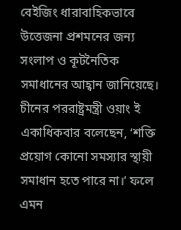বেইজিং ধারাবাহিকভাবে উত্তেজনা প্রশমনের জন্য সংলাপ ও কূটনৈতিক সমাধানের আহ্বান জানিয়েছে।
চীনের পররাষ্ট্রমন্ত্রী ওয়াং ই একাধিকবার বলেছেন, ‘শক্তি প্রয়োগ কোনো সমস্যার স্থায়ী সমাধান হতে পারে না।’ ফলে এমন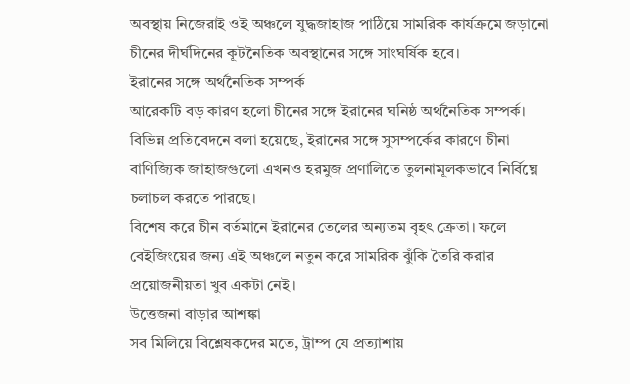অবস্থায় নিজেরাই ওই অঞ্চলে যুদ্ধজাহাজ পাঠিয়ে সামরিক কার্যক্রমে জড়ানো চীনের দীর্ঘদিনের কূটনৈতিক অবস্থানের সঙ্গে সাংঘর্ষিক হবে।
ইরানের সঙ্গে অর্থনৈতিক সম্পর্ক
আরেকটি বড় কারণ হলো চীনের সঙ্গে ইরানের ঘনিষ্ঠ অর্থনৈতিক সম্পর্ক। বিভিন্ন প্রতিবেদনে বলা হয়েছে, ইরানের সঙ্গে সুসম্পর্কের কারণে চীনা বাণিজ্যিক জাহাজগুলো এখনও হরমুজ প্রণালিতে তুলনামূলকভাবে নির্বিঘ্নে চলাচল করতে পারছে।
বিশেষ করে চীন বর্তমানে ইরানের তেলের অন্যতম বৃহৎ ক্রেতা। ফলে বেইজিংয়ের জন্য এই অঞ্চলে নতুন করে সামরিক ঝুঁকি তৈরি করার প্রয়োজনীয়তা খুব একটা নেই।
উত্তেজনা বাড়ার আশঙ্কা
সব মিলিয়ে বিশ্লেষকদের মতে, ট্রাম্প যে প্রত্যাশায়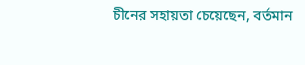চীনের সহায়তা চেয়েছেন, বর্তমান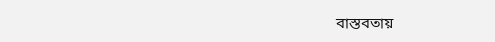বাস্তবতায়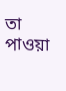তা পাওয়া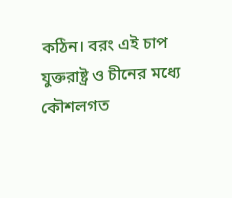কঠিন। বরং এই চাপ যুক্তরাষ্ট্র ও চীনের মধ্যে কৌশলগত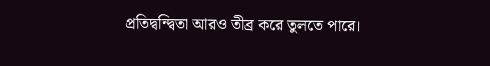প্রতিদ্বন্দ্বিতা আরও তীব্র করে তুলতে পারে।